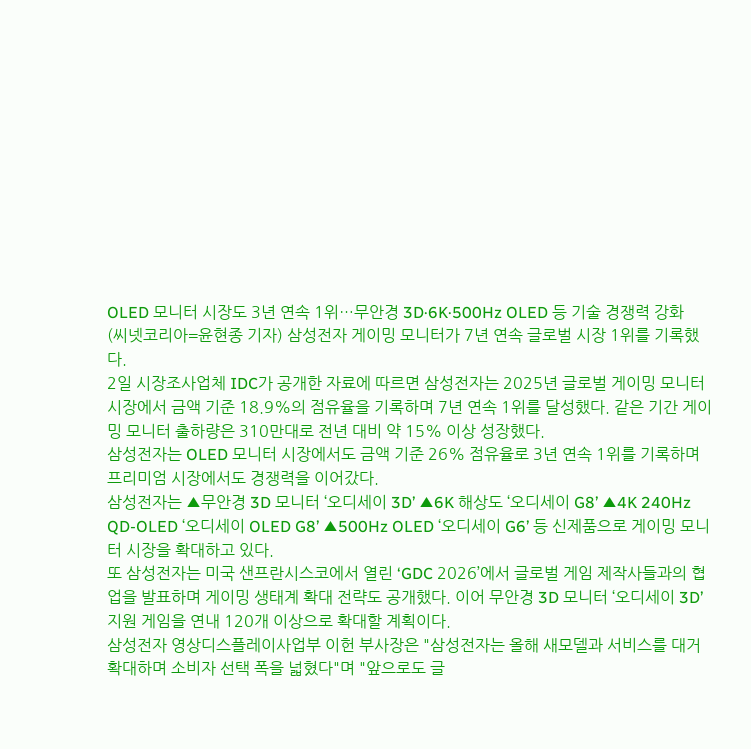OLED 모니터 시장도 3년 연속 1위…무안경 3D·6K·500Hz OLED 등 기술 경쟁력 강화
(씨넷코리아=윤현종 기자) 삼성전자 게이밍 모니터가 7년 연속 글로벌 시장 1위를 기록했다.
2일 시장조사업체 IDC가 공개한 자료에 따르면 삼성전자는 2025년 글로벌 게이밍 모니터 시장에서 금액 기준 18.9%의 점유율을 기록하며 7년 연속 1위를 달성했다. 같은 기간 게이밍 모니터 출하량은 310만대로 전년 대비 약 15% 이상 성장했다.
삼성전자는 OLED 모니터 시장에서도 금액 기준 26% 점유율로 3년 연속 1위를 기록하며 프리미엄 시장에서도 경쟁력을 이어갔다.
삼성전자는 ▲무안경 3D 모니터 ‘오디세이 3D’ ▲6K 해상도 ‘오디세이 G8’ ▲4K 240Hz QD-OLED ‘오디세이 OLED G8’ ▲500Hz OLED ‘오디세이 G6’ 등 신제품으로 게이밍 모니터 시장을 확대하고 있다.
또 삼성전자는 미국 샌프란시스코에서 열린 ‘GDC 2026’에서 글로벌 게임 제작사들과의 협업을 발표하며 게이밍 생태계 확대 전략도 공개했다. 이어 무안경 3D 모니터 ‘오디세이 3D’ 지원 게임을 연내 120개 이상으로 확대할 계획이다.
삼성전자 영상디스플레이사업부 이헌 부사장은 "삼성전자는 올해 새모델과 서비스를 대거 확대하며 소비자 선택 폭을 넓혔다"며 "앞으로도 글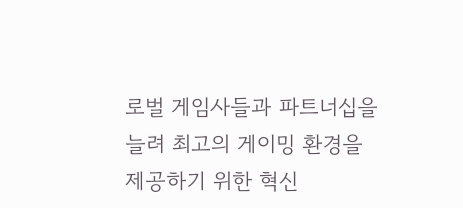로벌 게임사들과 파트너십을 늘려 최고의 게이밍 환경을 제공하기 위한 혁신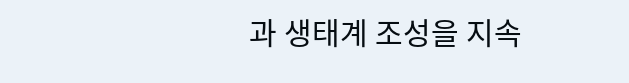과 생태계 조성을 지속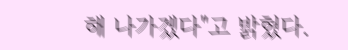해 나가겠다"고 밝혔다.